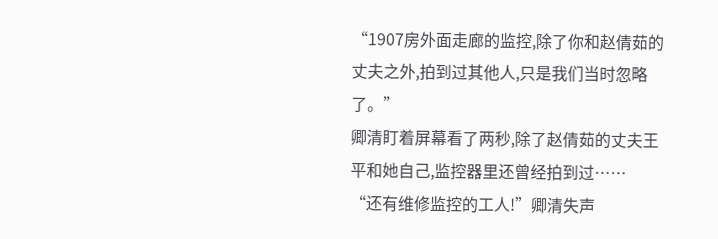“1907房外面走廊的监控,除了你和赵倩茹的丈夫之外,拍到过其他人,只是我们当时忽略了。”
卿清盯着屏幕看了两秒,除了赵倩茹的丈夫王平和她自己,监控器里还曾经拍到过……
“还有维修监控的工人!”卿清失声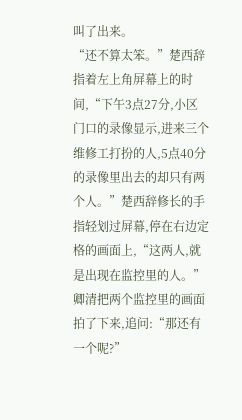叫了出来。
“还不算太笨。”楚西辞指着左上角屏幕上的时间,“下午3点27分,小区门口的录像显示,进来三个维修工打扮的人,5点40分的录像里出去的却只有两个人。”楚西辞修长的手指轻划过屏幕,停在右边定格的画面上,“这两人,就是出现在监控里的人。”
卿清把两个监控里的画面拍了下来,追问:“那还有一个呢?”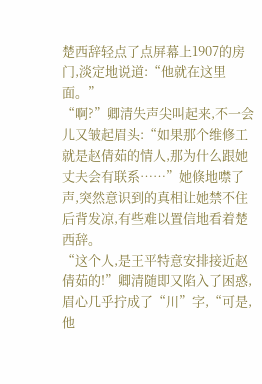楚西辞轻点了点屏幕上1907的房门,淡定地说道:“他就在这里面。”
“啊?”卿清失声尖叫起来,不一会儿又皱起眉头:“如果那个维修工就是赵倩茹的情人,那为什么跟她丈夫会有联系……”她倏地噤了声,突然意识到的真相让她禁不住后背发凉,有些难以置信地看着楚西辞。
“这个人,是王平特意安排接近赵倩茹的!”卿清随即又陷入了困惑,眉心几乎拧成了“川”字,“可是,他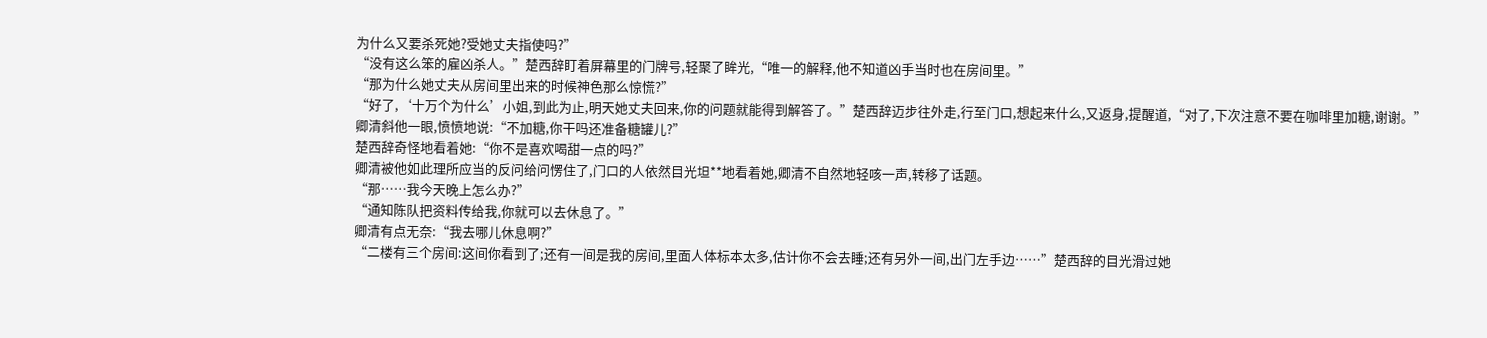为什么又要杀死她?受她丈夫指使吗?”
“没有这么笨的雇凶杀人。”楚西辞盯着屏幕里的门牌号,轻聚了眸光,“唯一的解释,他不知道凶手当时也在房间里。”
“那为什么她丈夫从房间里出来的时候神色那么惊慌?”
“好了,‘十万个为什么’小姐,到此为止,明天她丈夫回来,你的问题就能得到解答了。”楚西辞迈步往外走,行至门口,想起来什么,又返身,提醒道,“对了,下次注意不要在咖啡里加糖,谢谢。”
卿清斜他一眼,愤愤地说:“不加糖,你干吗还准备糖罐儿?”
楚西辞奇怪地看着她:“你不是喜欢喝甜一点的吗?”
卿清被他如此理所应当的反问给问愣住了,门口的人依然目光坦**地看着她,卿清不自然地轻咳一声,转移了话题。
“那……我今天晚上怎么办?”
“通知陈队把资料传给我,你就可以去休息了。”
卿清有点无奈:“我去哪儿休息啊?”
“二楼有三个房间:这间你看到了;还有一间是我的房间,里面人体标本太多,估计你不会去睡;还有另外一间,出门左手边……”楚西辞的目光滑过她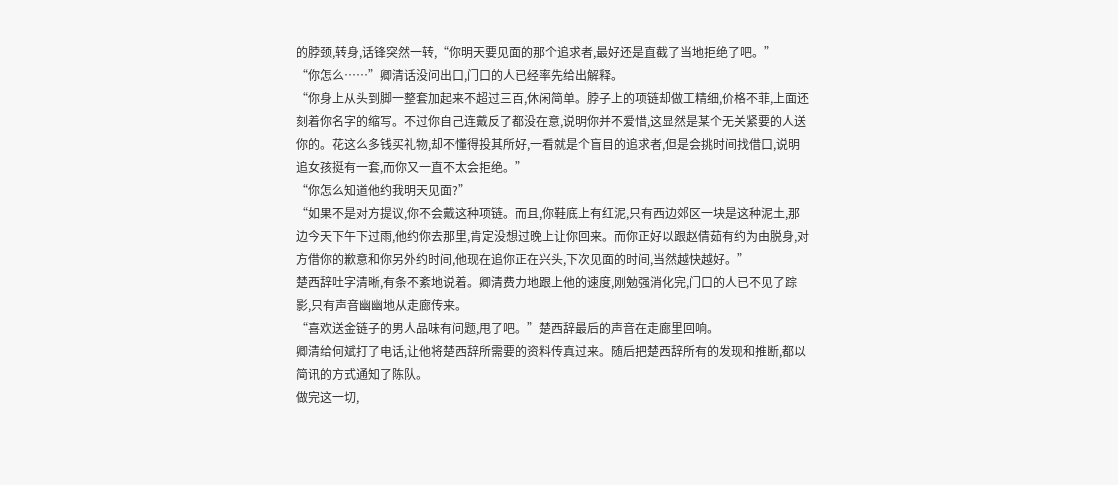的脖颈,转身,话锋突然一转,“你明天要见面的那个追求者,最好还是直截了当地拒绝了吧。”
“你怎么……”卿清话没问出口,门口的人已经率先给出解释。
“你身上从头到脚一整套加起来不超过三百,休闲简单。脖子上的项链却做工精细,价格不菲,上面还刻着你名字的缩写。不过你自己连戴反了都没在意,说明你并不爱惜,这显然是某个无关紧要的人送你的。花这么多钱买礼物,却不懂得投其所好,一看就是个盲目的追求者,但是会挑时间找借口,说明追女孩挺有一套,而你又一直不太会拒绝。”
“你怎么知道他约我明天见面?”
“如果不是对方提议,你不会戴这种项链。而且,你鞋底上有红泥,只有西边郊区一块是这种泥土,那边今天下午下过雨,他约你去那里,肯定没想过晚上让你回来。而你正好以跟赵倩茹有约为由脱身,对方借你的歉意和你另外约时间,他现在追你正在兴头,下次见面的时间,当然越快越好。”
楚西辞吐字清晰,有条不紊地说着。卿清费力地跟上他的速度,刚勉强消化完,门口的人已不见了踪影,只有声音幽幽地从走廊传来。
“喜欢送金链子的男人品味有问题,甩了吧。”楚西辞最后的声音在走廊里回响。
卿清给何斌打了电话,让他将楚西辞所需要的资料传真过来。随后把楚西辞所有的发现和推断,都以简讯的方式通知了陈队。
做完这一切,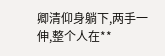卿清仰身躺下,两手一伸,整个人在**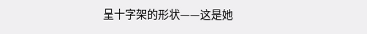呈十字架的形状——这是她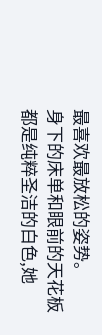最喜欢最放松的姿势。
身下的床单和眼前的天花板都是纯粹圣洁的白色,她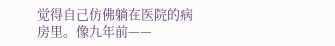觉得自己仿佛躺在医院的病房里。像九年前——